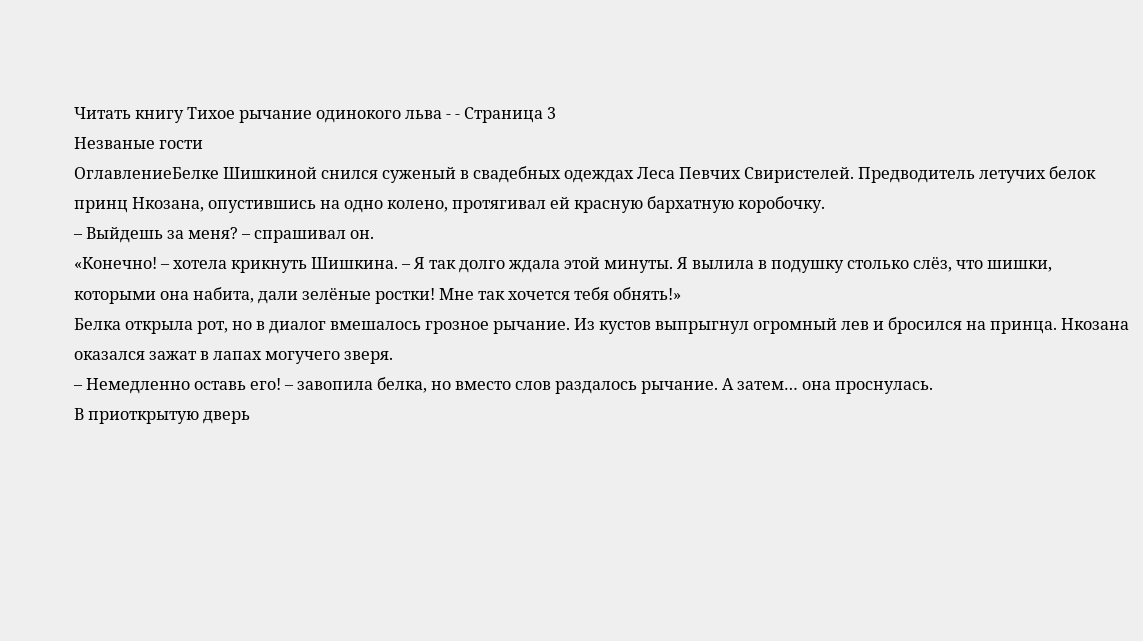Читать книгу Тихое рычание одинокого льва - - Страница 3
Незваные гости
ОглавлениеБелке Шишкиной снился суженый в свадебных одеждах Леса Певчих Свиристелей. Предводитель летучих белок принц Нкозана, опустившись на одно колено, протягивал ей красную бархатную коробочку.
– Выйдешь за меня? – спрашивал он.
«Конечно! – хотела крикнуть Шишкина. – Я так долго ждала этой минуты. Я вылила в подушку столько слёз, что шишки, которыми она набита, дали зелёные ростки! Мне так хочется тебя обнять!»
Белка открыла рот, но в диалог вмешалось грозное рычание. Из кустов выпрыгнул огромный лев и бросился на принца. Нкозана оказался зажат в лапах могучего зверя.
– Немедленно оставь его! – завопила белка, но вместо слов раздалось рычание. А затем… она проснулась.
В приоткрытую дверь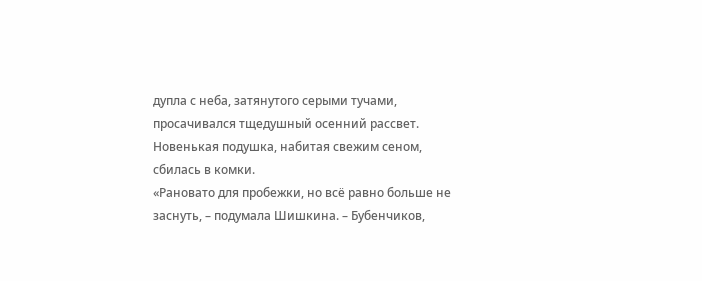дупла с неба, затянутого серыми тучами, просачивался тщедушный осенний рассвет. Новенькая подушка, набитая свежим сеном, сбилась в комки.
«Рановато для пробежки, но всё равно больше не заснуть, – подумала Шишкина. – Бубенчиков,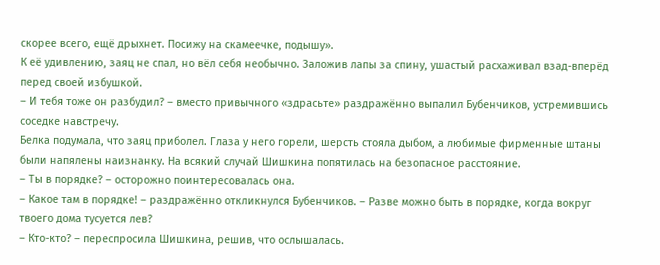скорее всего, ещё дрыхнет. Посижу на скамеечке, подышу».
К её удивлению, заяц не спал, но вёл себя необычно. Заложив лапы за спину, ушастый расхаживал взад-вперёд перед своей избушкой.
– И тебя тоже он разбудил? – вместо привычного «здрасьте» раздражённо выпалил Бубенчиков, устремившись соседке навстречу.
Белка подумала, что заяц приболел. Глаза у него горели, шерсть стояла дыбом, а любимые фирменные штаны были напялены наизнанку. На всякий случай Шишкина попятилась на безопасное расстояние.
– Ты в порядке? – осторожно поинтересовалась она.
– Какое там в порядке! – раздражённо откликнулся Бубенчиков. – Разве можно быть в порядке, когда вокруг твоего дома тусуется лев?
– Кто-кто? – переспросила Шишкина, решив, что ослышалась.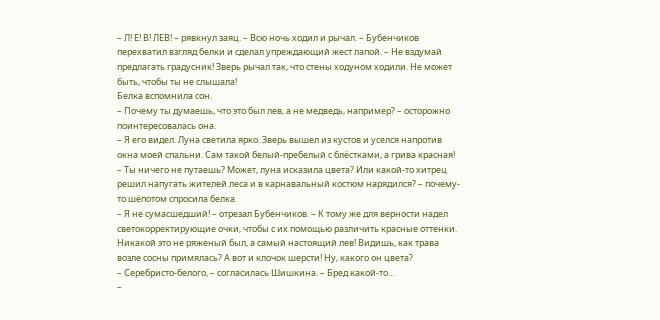– Л! Е! В! ЛЕВ! – рявкнул заяц. – Всю ночь ходил и рычал. – Бубенчиков перехватил взгляд белки и сделал упреждающий жест лапой. – Не вздумай предлагать градусник! Зверь рычал так, что стены ходуном ходили. Не может быть, чтобы ты не слышала!
Белка вспомнила сон.
– Почему ты думаешь, что это был лев, а не медведь, например? – осторожно поинтересовалась она.
– Я его видел. Луна светила ярко. Зверь вышел из кустов и уселся напротив окна моей спальни. Сам такой белый-пребелый с блёстками, а грива красная!
– Ты ничего не путаешь? Может, луна исказила цвета? Или какой-то хитрец решил напугать жителей леса и в карнавальный костюм нарядился? – почему-то шёпотом спросила белка.
– Я не сумасшедший! – отрезал Бубенчиков. – К тому же для верности надел светокорректирующие очки, чтобы с их помощью различить красные оттенки. Никакой это не ряженый был, а самый настоящий лев! Видишь, как трава возле сосны примялась? А вот и клочок шерсти! Ну, какого он цвета?
– Серебристо-белого, – согласилась Шишкина. – Бред какой-то…
–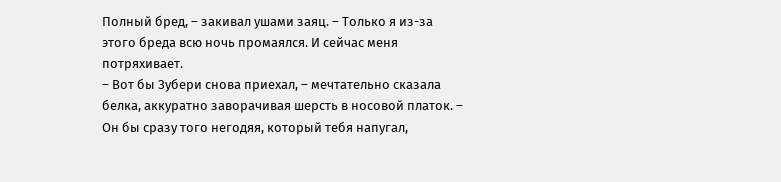Полный бред, – закивал ушами заяц. – Только я из-за этого бреда всю ночь промаялся. И сейчас меня потряхивает.
– Вот бы Зубери снова приехал, – мечтательно сказала белка, аккуратно заворачивая шерсть в носовой платок. – Он бы сразу того негодяя, который тебя напугал,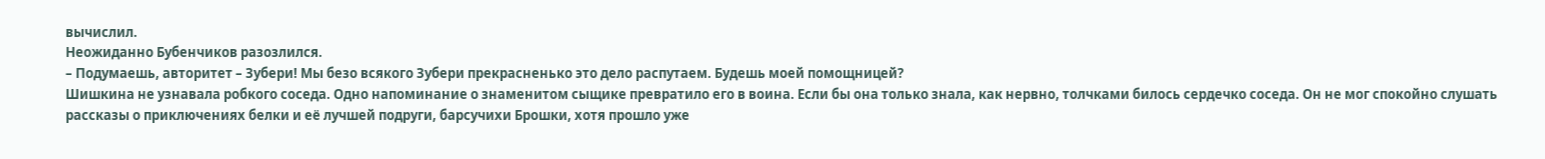вычислил.
Неожиданно Бубенчиков разозлился.
– Подумаешь, авторитет – Зубери! Мы безо всякого Зубери прекрасненько это дело распутаем. Будешь моей помощницей?
Шишкина не узнавала робкого соседа. Одно напоминание о знаменитом сыщике превратило его в воина. Если бы она только знала, как нервно, толчками билось сердечко соседа. Он не мог спокойно слушать рассказы о приключениях белки и её лучшей подруги, барсучихи Брошки, хотя прошло уже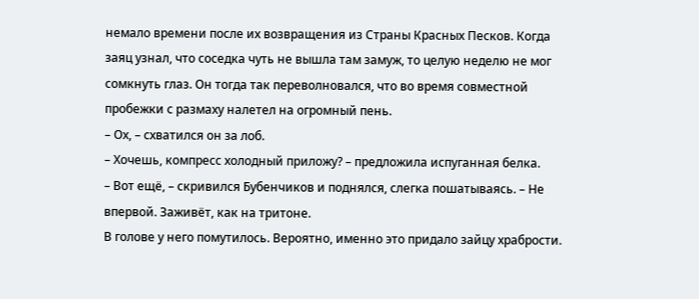немало времени после их возвращения из Страны Красных Песков. Когда заяц узнал, что соседка чуть не вышла там замуж, то целую неделю не мог сомкнуть глаз. Он тогда так переволновался, что во время совместной пробежки с размаху налетел на огромный пень.
– Ох, – схватился он за лоб.
– Хочешь, компресс холодный приложу? – предложила испуганная белка.
– Вот ещё, – скривился Бубенчиков и поднялся, слегка пошатываясь. – Не впервой. Заживёт, как на тритоне.
В голове у него помутилось. Вероятно, именно это придало зайцу храбрости.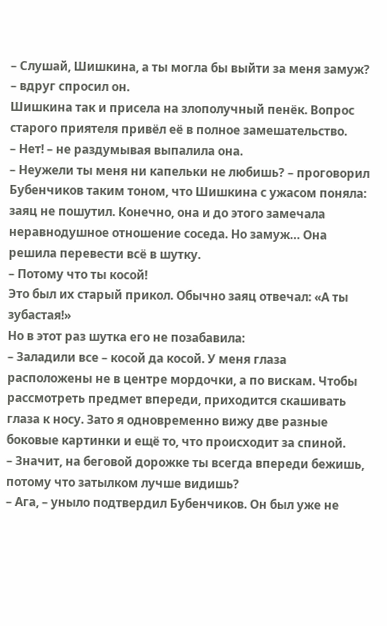– Слушай, Шишкина, а ты могла бы выйти за меня замуж? – вдруг спросил он.
Шишкина так и присела на злополучный пенёк. Вопрос старого приятеля привёл её в полное замешательство.
– Нет! – не раздумывая выпалила она.
– Неужели ты меня ни капельки не любишь? – проговорил Бубенчиков таким тоном, что Шишкина с ужасом поняла: заяц не пошутил. Конечно, она и до этого замечала неравнодушное отношение соседа. Но замуж… Она решила перевести всё в шутку.
– Потому что ты косой!
Это был их старый прикол. Обычно заяц отвечал: «А ты зубастая!»
Но в этот раз шутка его не позабавила:
– Заладили все – косой да косой. У меня глаза расположены не в центре мордочки, а по вискам. Чтобы рассмотреть предмет впереди, приходится скашивать глаза к носу. Зато я одновременно вижу две разные боковые картинки и ещё то, что происходит за спиной.
– Значит, на беговой дорожке ты всегда впереди бежишь, потому что затылком лучше видишь?
– Ага, – уныло подтвердил Бубенчиков. Он был уже не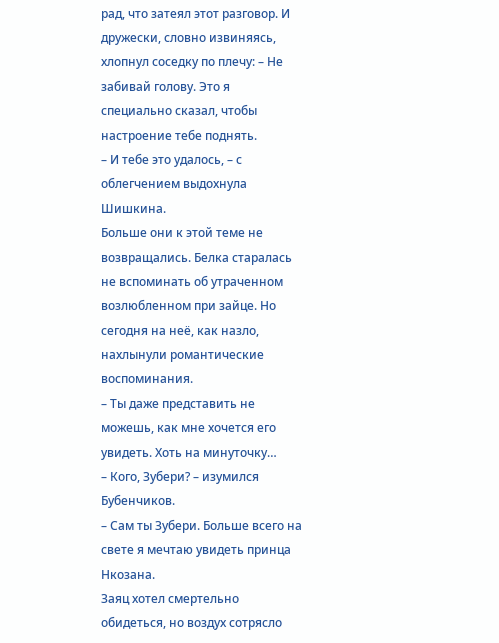рад, что затеял этот разговор. И дружески, словно извиняясь, хлопнул соседку по плечу: – Не забивай голову. Это я специально сказал, чтобы настроение тебе поднять.
– И тебе это удалось, – с облегчением выдохнула Шишкина.
Больше они к этой теме не возвращались. Белка старалась не вспоминать об утраченном возлюбленном при зайце. Но сегодня на неё, как назло, нахлынули романтические воспоминания.
– Ты даже представить не можешь, как мне хочется его увидеть. Хоть на минуточку…
– Кого, Зубери? – изумился Бубенчиков.
– Сам ты Зубери. Больше всего на свете я мечтаю увидеть принца Нкозана.
Заяц хотел смертельно обидеться, но воздух сотрясло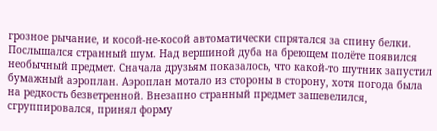грозное рычание, и косой-не-косой автоматически спрятался за спину белки. Послышался странный шум. Над вершиной дуба на бреющем полёте появился необычный предмет. Сначала друзьям показалось, что какой-то шутник запустил бумажный аэроплан. Аэроплан мотало из стороны в сторону, хотя погода была на редкость безветренной. Внезапно странный предмет зашевелился, сгруппировался, принял форму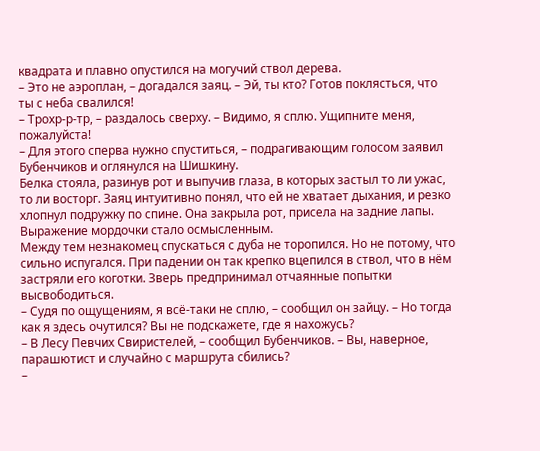квадрата и плавно опустился на могучий ствол дерева.
– Это не аэроплан, – догадался заяц. – Эй, ты кто? Готов поклясться, что ты с неба свалился!
– Трохр-р-тр, – раздалось сверху. – Видимо, я сплю. Ущипните меня, пожалуйста!
– Для этого сперва нужно спуститься, – подрагивающим голосом заявил Бубенчиков и оглянулся на Шишкину.
Белка стояла, разинув рот и выпучив глаза, в которых застыл то ли ужас, то ли восторг. Заяц интуитивно понял, что ей не хватает дыхания, и резко хлопнул подружку по спине. Она закрыла рот, присела на задние лапы. Выражение мордочки стало осмысленным.
Между тем незнакомец спускаться с дуба не торопился. Но не потому, что сильно испугался. При падении он так крепко вцепился в ствол, что в нём застряли его коготки. Зверь предпринимал отчаянные попытки высвободиться.
– Судя по ощущениям, я всё-таки не сплю, – сообщил он зайцу. – Но тогда как я здесь очутился? Вы не подскажете, где я нахожусь?
– В Лесу Певчих Свиристелей, – сообщил Бубенчиков. – Вы, наверное, парашютист и случайно с маршрута сбились?
–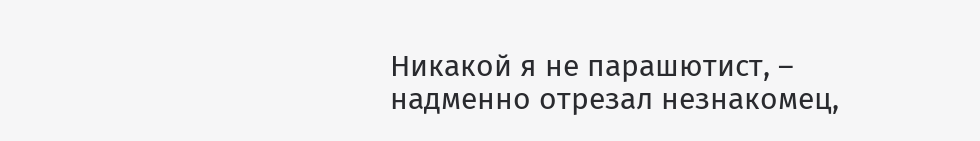Никакой я не парашютист, – надменно отрезал незнакомец,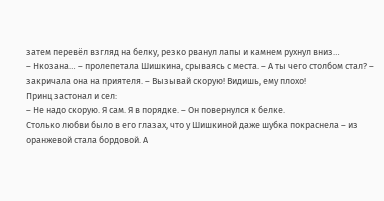затем перевёл взгляд на белку, резко рванул лапы и камнем рухнул вниз…
– Нкозана… – пролепетала Шишкина, срываясь с места. – А ты чего столбом стал? – закричала она на приятеля. – Вызывай скорую! Видишь, ему плохо!
Принц застонал и сел:
– Не надо скорую. Я сам. Я в порядке. – Он повернулся к белке.
Столько любви было в его глазах, что у Шишкиной даже шубка покраснела – из оранжевой стала бордовой. А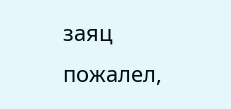заяц пожалел,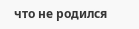что не родился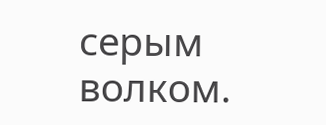серым волком.